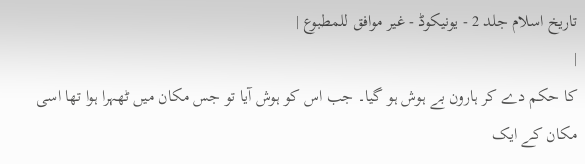تاریخ اسلام جلد 2 - یونیکوڈ - غیر موافق للمطبوع |
|
کا حکم دے کر ہارون بے ہوش ہو گیا۔ جب اس کو ہوش آیا تو جس مکان میں ٹھہرا ہوا تھا اسی مکان کے ایک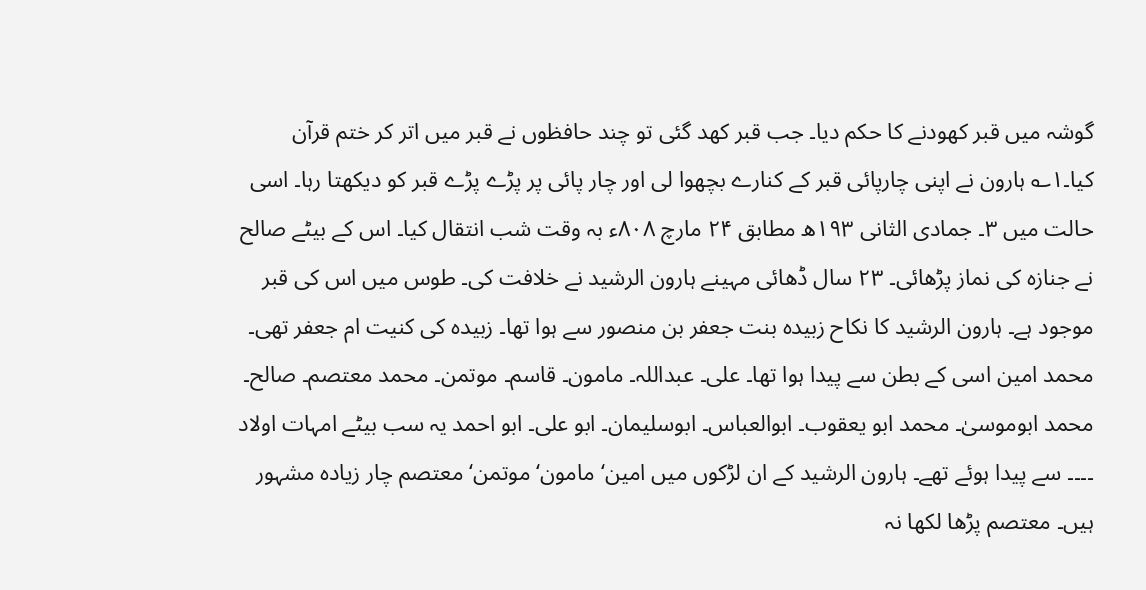گوشہ میں قبر کھودنے کا حکم دیا۔ جب قبر کھد گئی تو چند حافظوں نے قبر میں اتر کر ختم قرآن کیا۔۱؎ ہارون نے اپنی چارپائی قبر کے کنارے بچھوا لی اور چار پائی پر پڑے پڑے قبر کو دیکھتا رہا۔ اسی حالت میں ۳۔ جمادی الثانی ۱۹۳ھ مطابق ۲۴ مارچ ۸۰۸ء بہ وقت شب انتقال کیا۔ اس کے بیٹے صالح نے جنازہ کی نماز پڑھائی۔ ۲۳ سال ڈھائی مہینے ہارون الرشید نے خلافت کی۔ طوس میں اس کی قبر موجود ہے۔ ہارون الرشید کا نکاح زبیدہ بنت جعفر بن منصور سے ہوا تھا۔ زبیدہ کی کنیت ام جعفر تھی۔ محمد امین اسی کے بطن سے پیدا ہوا تھا۔ علی۔ عبداللہ۔ مامون۔ قاسم۔ موتمن۔ محمد معتصم۔ صالح۔ محمد ابوموسیٰ۔ محمد ابو یعقوب۔ ابوالعباس۔ ابوسلیمان۔ ابو علی۔ ابو احمد یہ سب بیٹے امہات اولاد ۔۔۔۔ سے پیدا ہوئے تھے۔ ہارون الرشید کے ان لڑکوں میں امین‘ مامون‘ موتمن‘ معتصم چار زیادہ مشہور ہیں۔ معتصم پڑھا لکھا نہ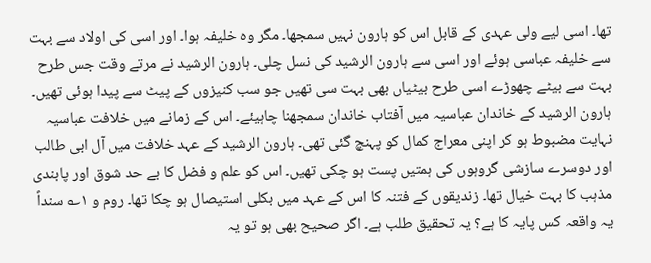تھا۔ اسی لیے ولی عہدی کے قابل اس کو ہارون نہیں سمجھا۔ مگر وہ خلیفہ ہوا۔ اور اسی کی اولاد سے بہت سے خلیفہ عباسی ہوئے اور اسی سے ہارون الرشید کی نسل چلی۔ ہارون الرشید نے مرتے وقت جس طرح بہت سے بیٹے چھوڑے اسی طرح بیٹیاں بھی بہت سی تھیں جو سب کنیزوں کے پیٹ سے پیدا ہوئی تھیں۔ ہارون الرشید کے خاندان عباسیہ میں آفتاب خاندان سمجھنا چاہیئے۔ اس کے زمانے میں خلافت عباسیہ نہایت مضبوط ہو کر اپنی معراج کمال کو پہنچ گئی تھی۔ ہارون الرشید کے عہد خلافت میں آل ابی طالب اور دوسرے سازشی گروہوں کی ہمتیں پست ہو چکی تھیں۔ اس کو علم و فضل کا بے حد شوق اور پابندی مذہب کا بہت خیال تھا۔ زندیقوں کے فتنہ کا اس کے عہد میں بکلی استیصال ہو چکا تھا۔ روم و ۱؎ سنداً یہ واقعہ کس پایہ کا ہے؟ یہ تحقیق طلب ہے۔ اگر صحیح بھی ہو تو یہ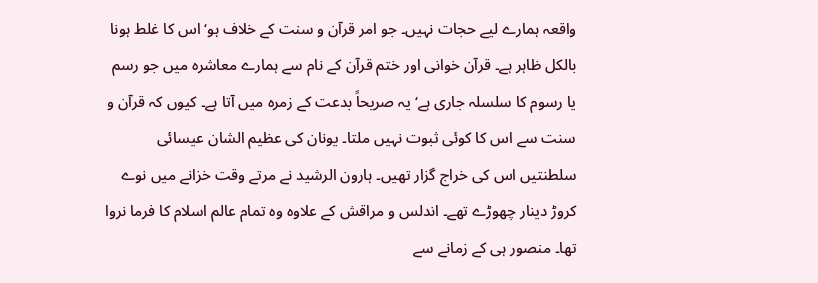واقعہ ہمارے لیے حجات نہیں۔ جو امر قرآن و سنت کے خلاف ہو‘ اس کا غلط ہونا بالکل ظاہر ہے۔ قرآن خوانی اور ختم قرآن کے نام سے ہمارے معاشرہ میں جو رسم یا رسوم کا سلسلہ جاری ہے‘ یہ صریحاً بدعت کے زمرہ میں آتا ہے۔ کیوں کہ قرآن و سنت سے اس کا کوئی ثبوت نہیں ملتا۔ یونان کی عظیم الشان عیسائی سلطنتیں اس کی خراج گزار تھیں۔ ہارون الرشید نے مرتے وقت خزانے میں نوے کروڑ دینار چھوڑے تھے۔ اندلس و مراقش کے علاوہ وہ تمام عالم اسلام کا فرما نروا تھا۔ منصور ہی کے زمانے سے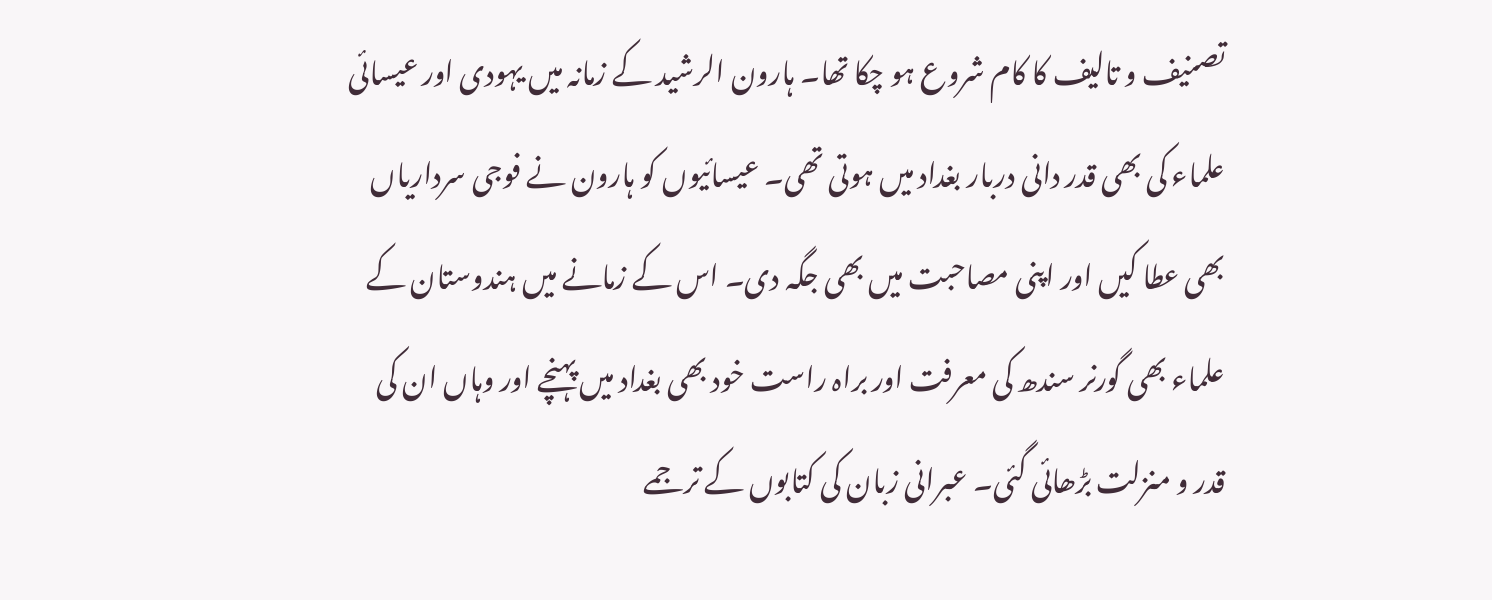تصنیف و تالیف کا کام شروع ہو چکا تھا۔ ہارون الرشید کے زمانہ میں یہودی اور عیسائی علماء کی بھی قدر دانی دربار بغداد میں ہوتی تھی۔ عیسائیوں کو ہارون نے فوجی سرداریاں بھی عطا کیں اور اپنی مصاحبت میں بھی جگہ دی۔ اس کے زمانے میں ہندوستان کے علماء بھی گورنر سندھ کی معرفت اور براہ راست خود بھی بغداد میں پہنچے اور وہاں ان کی قدر و منزلت بڑھائی گئی۔ عبرانی زبان کی کتابوں کے ترجمے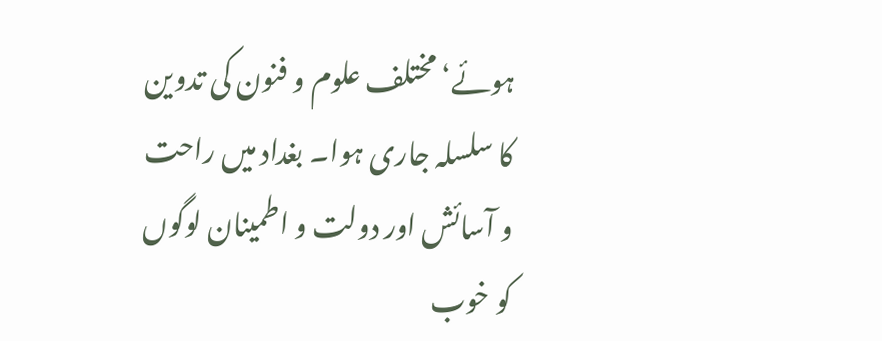ہوئے‘ مختلف علوم و فنون کی تدوین کا سلسلہ جاری ہوا۔ بغداد میں راحت و آسائش اور دولت و اطمینان لوگوں کو خوب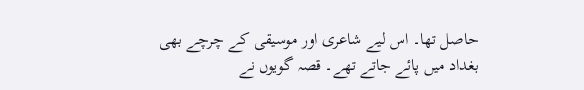حاصل تھا۔ اس لیے شاعری اور موسیقی کے چرچے بھی بغداد میں پائے جاتے تھے۔ قصہ گویوں نے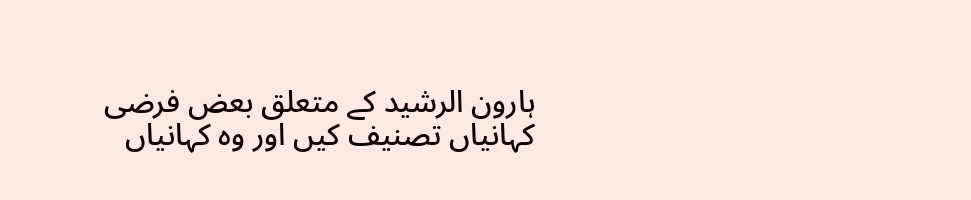ہارون الرشید کے متعلق بعض فرضی کہانیاں تصنیف کیں اور وہ کہانیاں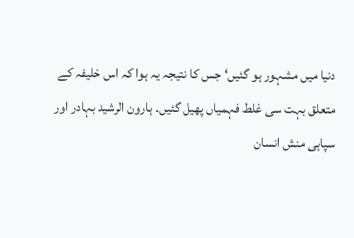دنیا میں مشہور ہو گئیں‘ جس کا نتیجہ یہ ہوا کہ اس خلیفہ کے متعلق بہت سی غلط فہمیاں پھیل گئیں۔ ہارون الرشید بہادر اور سپاہی منش انسان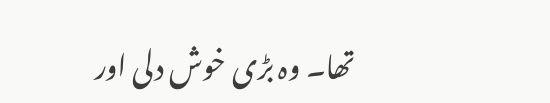تھا۔ وہ بڑی خوش دلی اور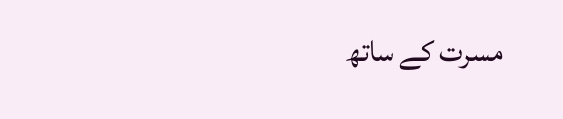مسرت کے ساتھ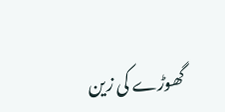گھوڑے کی زین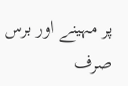پر مہینے اور برس صرف